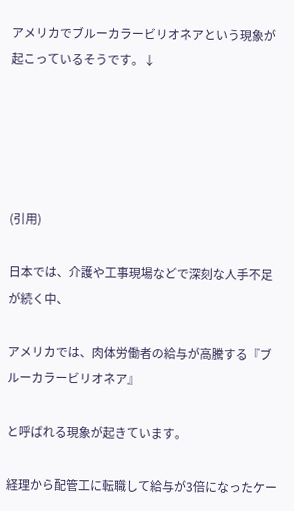アメリカでブルーカラービリオネアという現象が起こっているそうです。↓





(引用)

日本では、介護や工事現場などで深刻な人手不足が続く中、

アメリカでは、肉体労働者の給与が高騰する『ブルーカラービリオネア』

と呼ばれる現象が起きています。

経理から配管工に転職して給与が3倍になったケー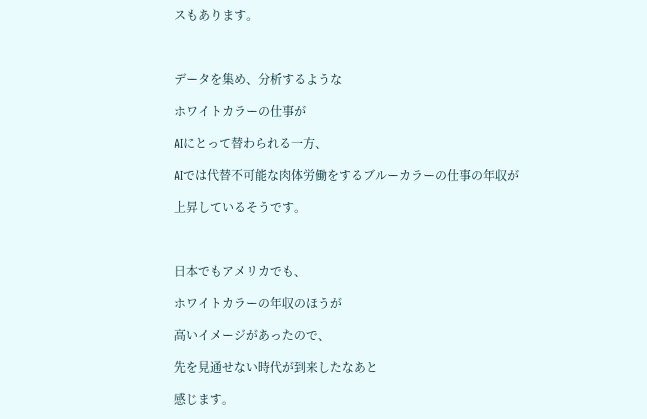スもあります。



データを集め、分析するような

ホワイトカラーの仕事が

AIにとって替わられる一方、

AIでは代替不可能な肉体労働をするブルーカラーの仕事の年収が

上昇しているそうです。



日本でもアメリカでも、

ホワイトカラーの年収のほうが

高いイメージがあったので、

先を見通せない時代が到来したなあと

感じます。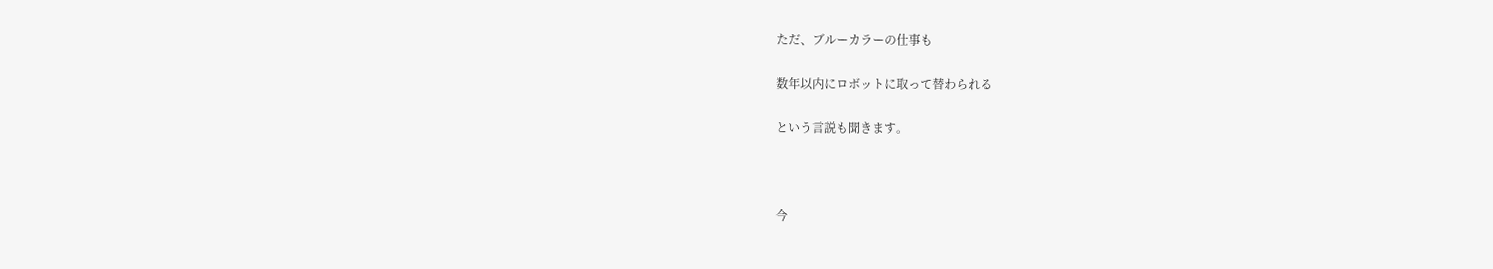ただ、ブルーカラーの仕事も

数年以内にロボットに取って替わられる

という言説も聞きます。



今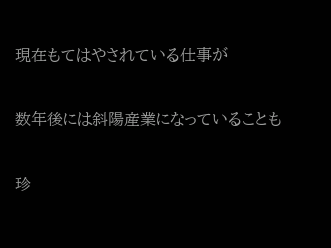現在もてはやされている仕事が

数年後には斜陽産業になっていることも

珍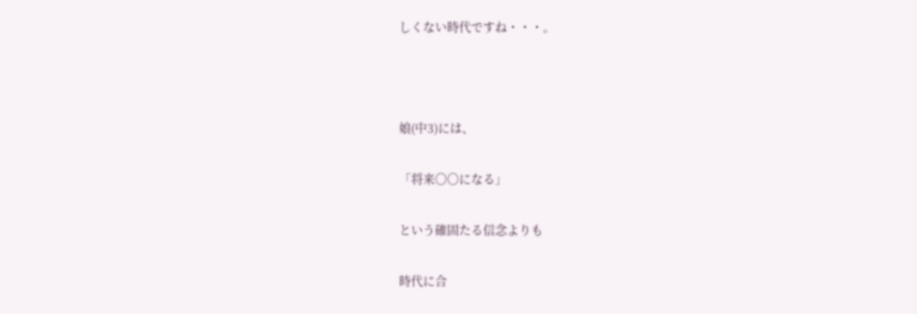しくない時代ですね・・・。



娘(中3)には、

「将来〇〇になる」

という確固たる信念よりも

時代に合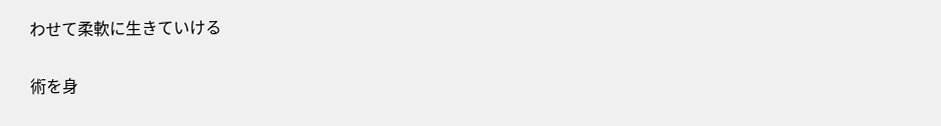わせて柔軟に生きていける

術を身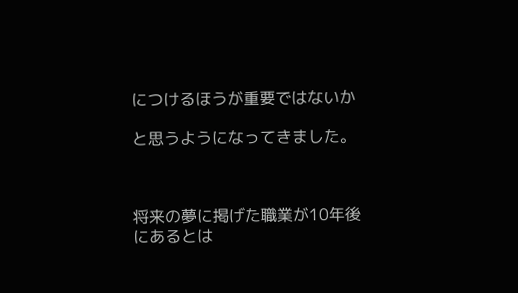につけるほうが重要ではないか

と思うようになってきました。



将来の夢に掲げた職業が10年後にあるとは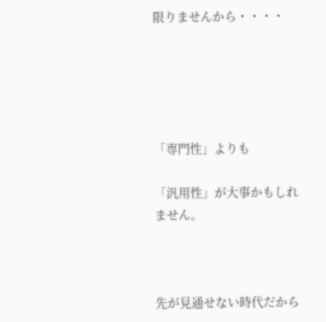限りませんから・・・・





「専門性」よりも

「汎用性」が大事かもしれません。



先が見通せない時代だから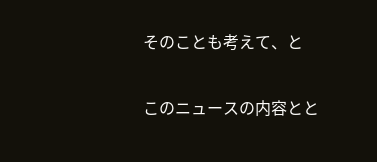そのことも考えて、と

このニュースの内容とと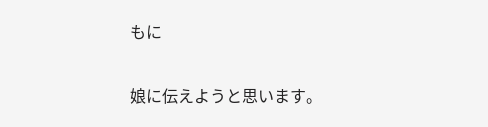もに

娘に伝えようと思います。